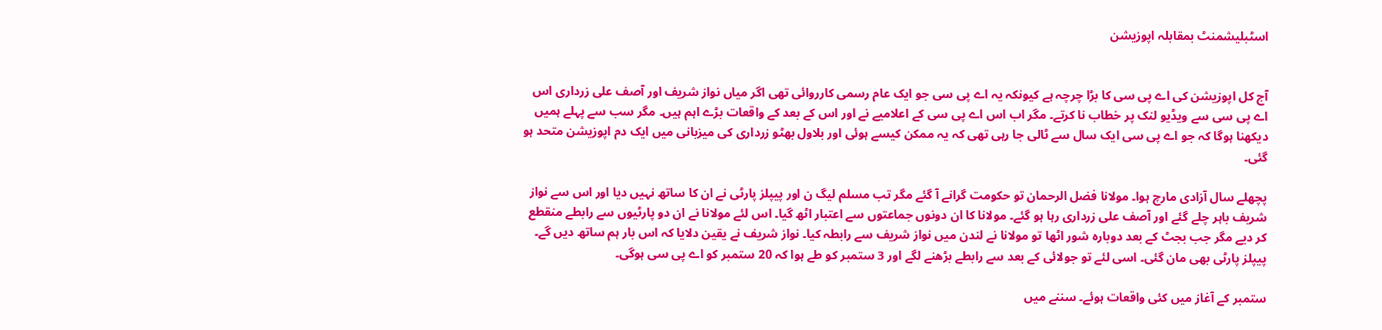اسٹبلیشمنٹ بمقابلہ اپوزیشن


آج کل اپوزیشن کی اے پی سی کا بڑا چرچہ ہے کیونکہ یہ اے پی سی جو ایک عام رسمی کارروائی تھی اگر میاں نواز شریف اور آصف علی زرداری اس اے پی سی سے ویڈیو لنک پر خطاب نا کرتے۔ مگر اب اس اے پی سی کے اعلامیے نے اور اس کے بعد کے واقعات بڑے اہم ہیں۔ مگر سب سے پہلے ہمیں دیکھنا ہوگا کہ جو اے پی سی ایک سال سے ٹالی جا رہی تھی کہ یہ ممکن کیسے ہوئی اور بلاول بھٹو زرداری کی میزبانی میں ایک دم اپوزیشن متحد ہو گئی۔

پچھلے سال آزادی مارچ ہوا۔ مولانا فضل الرحمان تو حکومت گرانے آ گئے مگر تب مسلم لیگ ن اور پیپلز پارٹی نے ان کا ساتھ نہیں دیا اور اس سے نواز شریف باہر چلے گئے اور آصف علی زرداری رہا ہو گئے۔ مولانا کا ان دونوں جماعتوں سے اعتبار اٹھ گیا۔ اس لئے مولانا نے ان دو پارٹیوں سے رابطے منقطع کر دیے مگر جب بجٹ کے بعد دوبارہ شور اٹھا تو مولانا نے لندن میں نواز شریف سے رابطہ کیا۔ نواز شریف نے یقین دلایا کہ اس بار ہم ساتھ دیں گے۔ پیپلز پارٹی بھی مان گئی۔ اسی لئے تو جولائی کے بعد سے رابطے بڑھنے لگے اور 3 ستمبر کو طے ہوا کہ 20 ستمبر کو اے پی سی ہوگی۔

ستمبر کے آغاز میں کئی واقعات ہوئے۔ سننے میں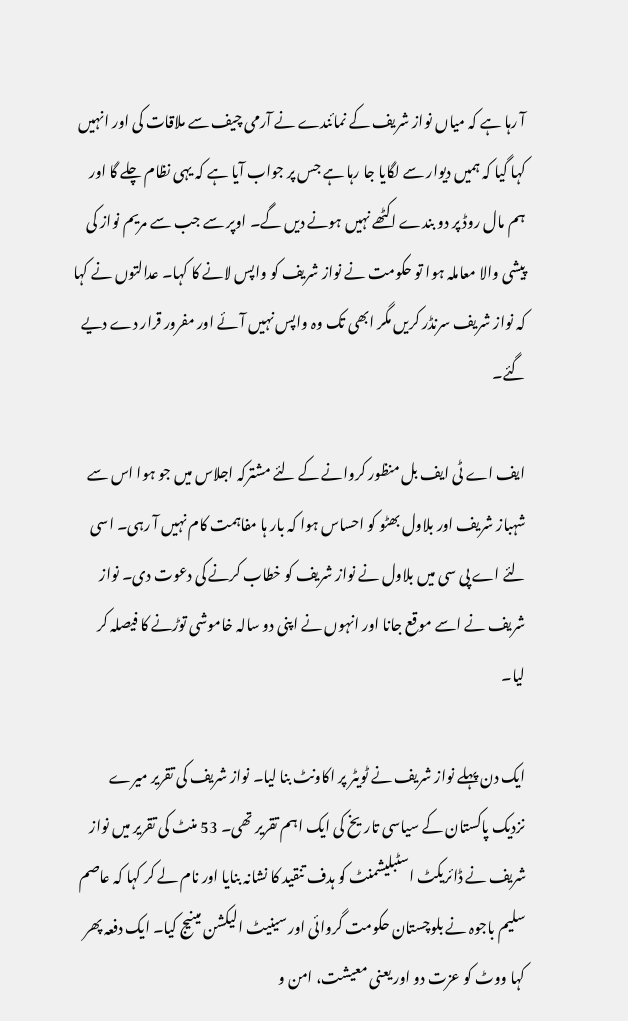آ رہا ہے کہ میاں نواز شریف کے نمائندے نے آرمی چیف سے ملاقات کی اور انہیں کہا گیا کہ ہمیں دیوار سے لگایا جا رہا ہے جس پر جواب آیا ہے کہ یہی نظام چلے گا اور ہم مال روڈ پر دو بندے اکٹھے نہیں ہونے دیں گے۔ اوپر سے جب سے مریم نواز کی پیشی والا معاملہ ہوا تو حکومت نے نواز شریف کو واپس لانے کا کہا۔ عدالتوں نے کہا کہ نواز شریف سرنڈر کریں مگر ابھی تک وہ واپس نہیں آئے اور مفرور قرار دے دیے گئے۔

ایف اے ٹی ایف بل منظور کروانے کے لئے مشترکہ اجلاس میں جو ہوا اس سے شہباز شریف اور بلاول بھٹو کو احساس ہوا کہ بار ہا مفاہمت کام نہیں آ رہی۔ اسی لئے اے پی سی میں بلاول نے نواز شریف کو خطاب کرنے کی دعوت دی۔ نواز شریف نے اسے موقع جانا اور انہوں نے اپنی دو سالہ خاموشی توڑنے کا فیصلہ کر لیا۔

ایک دن پہلے نواز شریف نے ٹویٹر پر اکاونٹ بنا لیا۔ نواز شریف کی تقریر میرے نزدیک پاکستان کے سیاسی تاریخ کی ایک اہم تقریر تھی۔ 53 منٹ کی تقریر میں نواز شریف نے ڈائریکٹ اسٹبلیشمنٹ کو ہدف تنقید کا نشانہ بنایا اور نام لے کر کہا کہ عاصم سلیم باجوہ نے بلوچستان حکومت گروائی اور سینیٹ الیکشن مینیج کیا۔ ایک دفعہ پھر کہا ووٹ کو عزت دو اور یعنی معیشت، امن و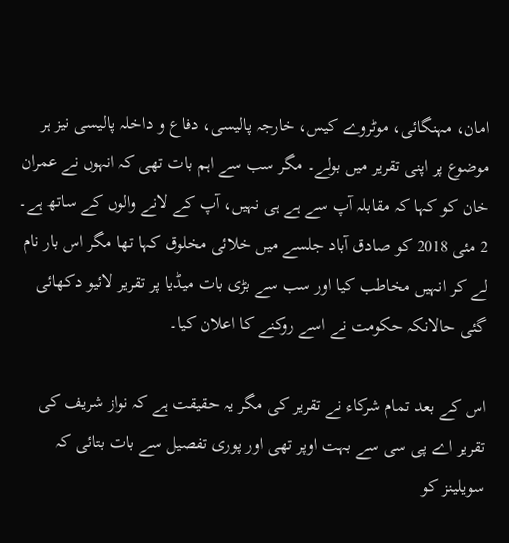امان، مہنگائی، موٹروے کیس، خارجہ پالیسی، دفاع و داخلہ پالیسی نیز ہر موضوع پر اپنی تقریر میں بولے۔ مگر سب سے اہم بات تھی کہ انہوں نے عمران خان کو کہا کہ مقابلہ آپ سے ہے ہی نہیں، آپ کے لانے والوں کے ساتھ ہے۔ 2 مئی 2018 کو صادق آباد جلسے میں خلائی مخلوق کہا تھا مگر اس بار نام لے کر انہیں مخاطب کیا اور سب سے بڑی بات میڈیا پر تقریر لائیو دکھائی گئی حالانکہ حکومت نے اسے روکنے کا اعلان کیا۔

اس کے بعد تمام شرکاء نے تقریر کی مگر یہ حقیقت ہے کہ نواز شریف کی تقریر اے پی سی سے بہت اوپر تھی اور پوری تفصیل سے بات بتائی کہ سویلینز کو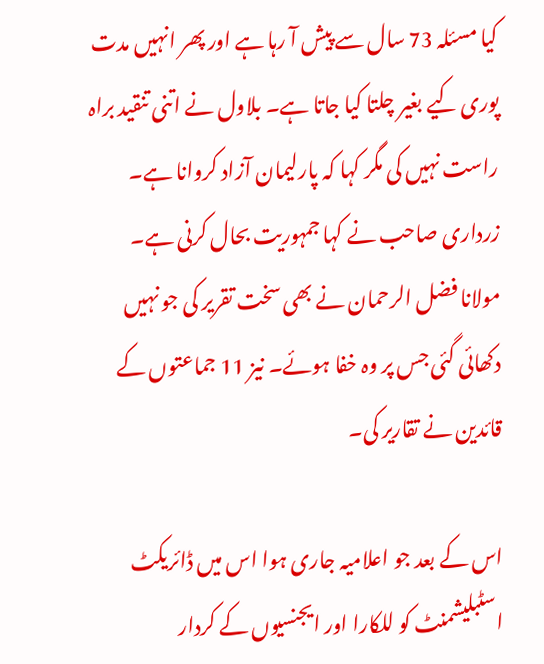کیا مسئلہ 73 سال سے پیش آ رہا ہے اور پھر انہیں مدت پوری کیے بغیر چلتا کیا جاتا ہے۔ بلاول نے اتنی تنقید براہ راست نہیں کی مگر کہا کہ پارلیمان آزاد کروانا ہے۔ زرداری صاحب نے کہا جمہوریت بحال کرنی ہے۔ مولانا فضل الرحمان نے بھی سخت تقریر کی جو نہیں دکھائی گئی جس پر وہ خفا ہوئے۔ نیز 11 جماعتوں کے قائدین نے تقاریر کی۔

اس کے بعد جو اعلامیہ جاری ہوا اس میں ڈائریکٹ اسٹبلیشمنٹ کو للکارا اور ایجنسیوں کے کردار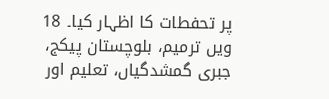پر تحفطات کا اظہار کیا۔ 18 ویں ترمیم، بلوچستان پیکج، جبری گمشدگیاں، تعلیم اور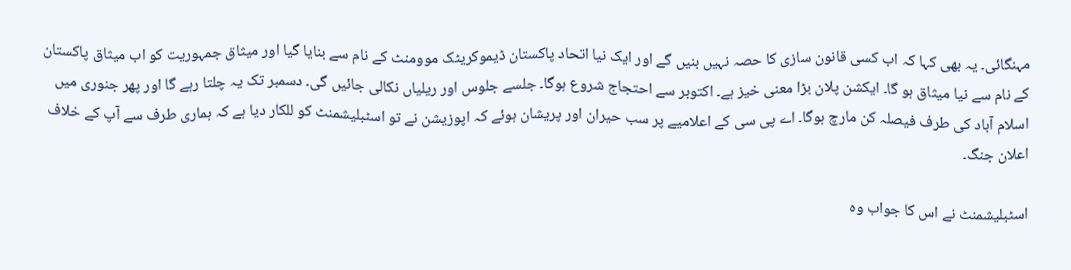مہنگائی۔ یہ بھی کہا کہ اب کسی قانون سازی کا حصہ نہیں بنیں گے اور ایک نیا اتحاد پاکستان ڈیموکریٹک موومنٹ کے نام سے بنایا گیا اور میثاق جمہوریت کو اب میثاق پاکستان کے نام سے نیا میثاق ہو گا۔ ایکشن پلان بڑا معنی خیز ہے۔ اکتوبر سے احتجاج شروع ہوگا۔ جلسے جلوس اور ریلیاں نکالی جائیں گی۔ دسمبر تک یہ چلتا رہے گا اور پھر جنوری میں اسلام آباد کی طرف فیصلہ کن مارچ ہوگا۔ اے پی سی کے اعلامیے پر سب حیران اور پریشان ہوئے کہ اپوزیشن نے تو اسٹبلیشمنٹ کو للکار دیا ہے کہ ہماری طرف سے آپ کے خلاف اعلان جنگ۔

اسٹبلیشمنٹ نے اس کا جواب وہ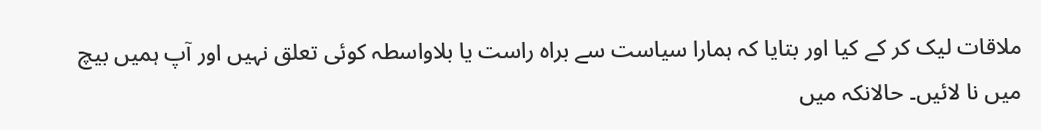ملاقات لیک کر کے کیا اور بتایا کہ ہمارا سیاست سے براہ راست یا بلاواسطہ کوئی تعلق نہیں اور آپ ہمیں بیچ میں نا لائیں۔ حالانکہ میں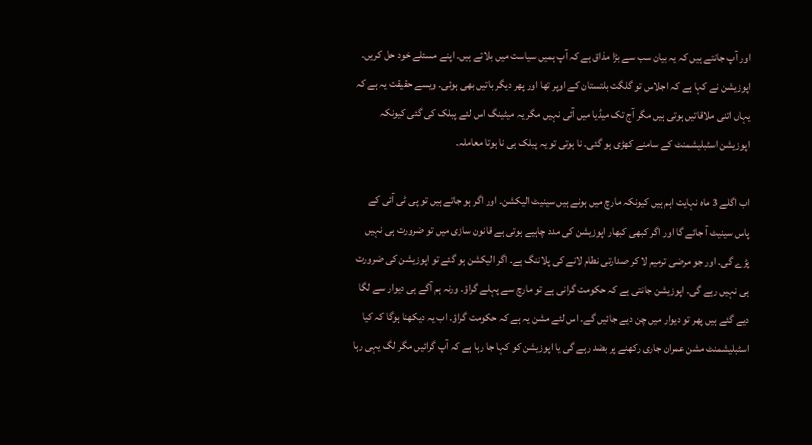اور آپ جانتے ہیں کہ یہ بیان سب سے بڑا مذاق ہے کہ آپ ہمیں سیاست میں بلاتے ہیں۔ اپنے مسئلے خود حل کریں۔ اپوزیشن نے کہا ہے کہ اجلاس تو گلگت بلتستان کے اوپر تھا اور پھر دیگر باتیں بھی ہوئی۔ ویسے حقیقت یہ ہے کہ یہاں اتنی ملاقاتیں ہوتی ہیں مگر آج تک میڈیا میں آئی نہیں مگر یہ میٹینگ اس لئے پبلک کی گئی کیونکہ اپوزیشن اسٹبلیشمنٹ کے سامنے کھڑی ہو گئی۔ نا ہوتی تو یہ پبلک ہی نا ہوتا معاملہ۔

اب اگلے 3 ماہ نہایت اہم ہیں کیونکہ مارچ میں ہونے ہیں سینیٹ الیکشن۔ اور اگر ہو جاتے ہیں تو پی ٹی آئی کے پاس سینیٹ آ جائے گا اور اگر کبھی کبھار اپوزیشن کی مدد چاہیے ہوتی ہے قانون سازی میں تو ضرورت ہی نہیں پڑے گی۔ اور جو مرضی ترمیم لا کر صدارتی نطام لانے کی پلاننگ ہے۔ اگر الیکشن ہو گئے تو اپوزیشن کی ضرورت ہی نہیں رہے گی۔ اپوزیشن جانتی ہے کہ حکومت گرانی ہے تو مارچ سے پہلے گراؤ۔ ورنہ ہم آگے ہی دیوار سے لگا دیے گئے ہیں پھر تو دیوار میں چن دیے جائیں گے۔ اس لئے مشن یہ ہے کہ حکومت گراؤ۔ اب یہ دیکھنا ہوگا کہ کیا اسٹبلیشمنٹ مشن عمران جاری رکھنے پر بضد رہے گی یا اپوزیشن کو کہا جا رہا ہے کہ آپ گرائیں مگر لگ یہی رہا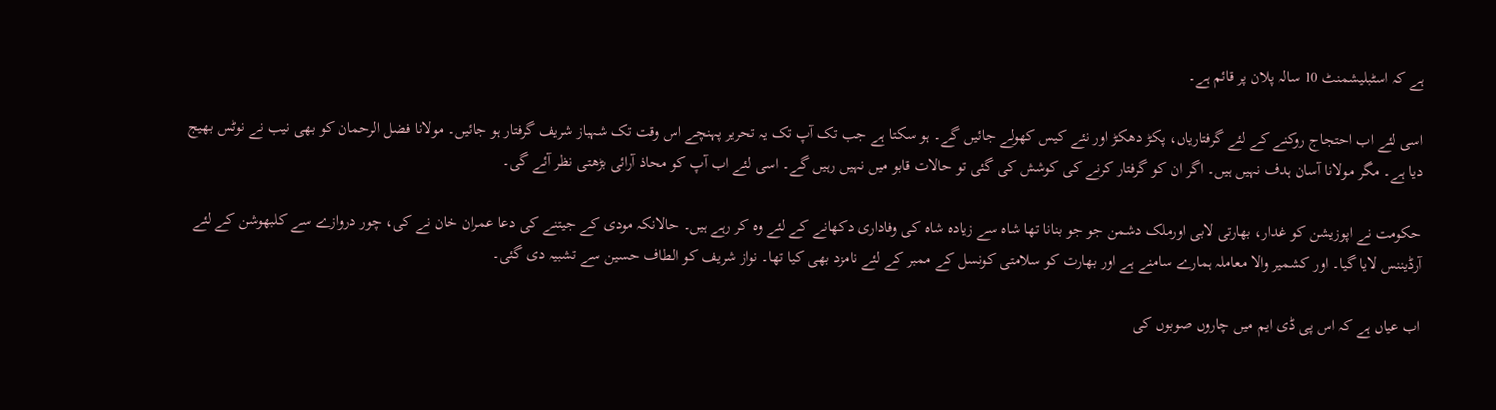ہے کہ اسٹبلیشمنٹ 10 سالہ پلان پر قائم ہے۔

اسی لئے اب احتجاج روکنے کے لئے گرفتاریاں، پکڑ دھکڑ اور نئے کیس کھولے جائیں گے۔ ہو سکتا ہے جب تک آپ تک یہ تحریر پہنچے اس وقت تک شہباز شریف گرفتار ہو جائیں۔ مولانا فضل الرحمان کو بھی نیب نے نوٹس بھیج دیا ہے۔ مگر مولانا آسان ہدف نہیں ہیں۔ اگر ان کو گرفتار کرنے کی کوشش کی گئی تو حالات قابو میں نہیں رہیں گے۔ اسی لئے اب آپ کو محاذ آرائی بڑھتی نظر آئے گی۔

حکومت نے اپوزیشن کو غدار، بھارتی لابی اورملک دشمن جو جو بنانا تھا شاہ سے زیادہ شاہ کی وفاداری دکھانے کے لئے وہ کر رہے ہیں۔ حالانکہ مودی کے جیتنے کی دعا عمران خان نے کی، چور دروازے سے کلبھوشن کے لئے آرڈیننس لایا گیا۔ اور کشمیر والا معاملہ ہمارے سامنے ہے اور بھارت کو سلامتی کونسل کے ممبر کے لئے نامزد بھی کیا تھا۔ نواز شریف کو الطاف حسین سے تشبیہ دی گئی۔

اب عیاں ہے کہ اس پی ڈی ایم میں چاروں صوبوں کی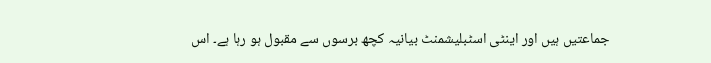جماعتیں ہیں اور اینٹی اسٹبلیشمنٹ بیانیہ کچھ برسوں سے مقبول ہو رہا ہے۔ اس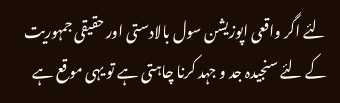لئے اگر واقعی اپوزیشن سول بالادستی اور حقیقی جمہوریت کے لئے سنجیدہ جد و جہد کرنا چاہتی ہے تو یہی موقع ہے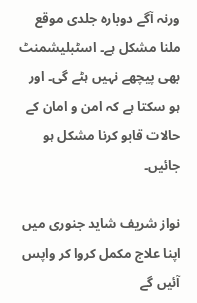ورنہ آگے دوبارہ جلدی موقع ملنا مشکل ہے۔ اسٹبلیشمنٹ بھی پیچھے نہیں ہٹے گی۔ اور ہو سکتا ہے کہ امن و امان کے حالات قابو کرنا مشکل ہو جائیں۔

نواز شریف شاید جنوری میں اپنا علاج مکمل کروا کر واپس آئیں گے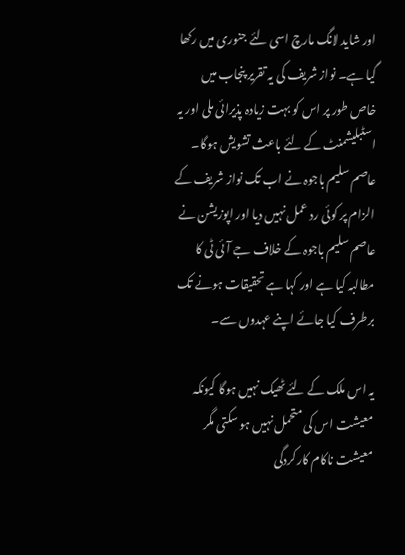اور شاید لانگ مارچ اسی لئے جنوری میں رکھا گیا ہے۔ نواز شریف کی یہ تقریر پنجاب میں خاص طور پر اس کو بہت زیادہ پذیرائی ملی اور یہ اسٹبلیشمنٹ کے لئے باعث تشویش ہوگا۔ عاصم سلیم باجوہ نے اب تک نواز شریف کے الزام پر کوئی رد عمل نہیں دیا اور اپوزیشن نے عاصم سلیم باجوہ کے خلاف جے آئی ٹی کا مطالبہ کیا ہے اور کہا ہے تحقیقات ہونے تک برطرف کیا جائے اپنے عہدوں سے۔

یہ اس ملک کے لئے ٹھیک نہیں ہوگا کیونکہ معیشت اس کی متحمل نہیں ہو سکتی مگر معیشت ناکام کارکردگی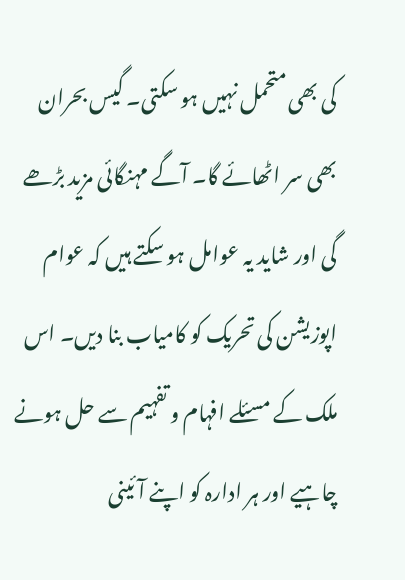کی بھی متحمل نہیں ہو سکتی۔ گیس بحران بھی سر اٹھائے گا۔ آگے مہنگائی مزید بڑھے گی اور شاید یہ عوامل ہو سکتے ہیں کہ عوام اپوزیشن کی تحریک کو کامیاب بنا دیں۔ اس ملک کے مسئلے افہام و تفہیم سے حل ہونے چاہیے اور ہر ادارہ کو اپنے آئینی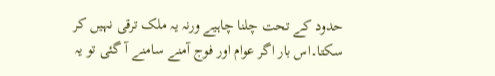حدود کے تحت چلنا چاہیے ورنہ یہ ملک ترقی نہیں کر سکتا۔اس بار اگر عوام اور فوج آمنے سامنے آ گئی تو یہ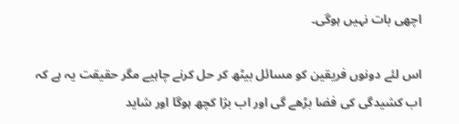اچھی بات نہیں ہوگی۔

اس لئے دونوں فریقین کو مسائل بیٹھ کر حل کرنے چاہیے مگر حقیقت یہ ہے کہ اب کشیدگی کی فضا بڑھے گی اور اب بژا کچھ ہوگا اور شاید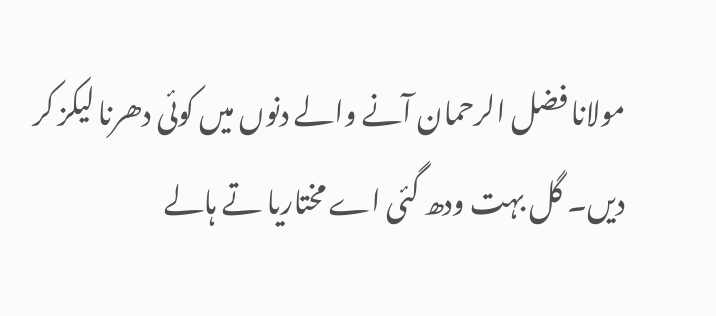مولانا فضل الرحمان آنے والے دنوں میں کوئی دھرنا لیکز کر دیں۔ گل بہت ودھ گئی اے مختاریا تے ہالے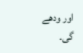اور ودھے گی۔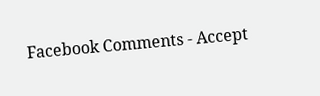Facebook Comments - Accept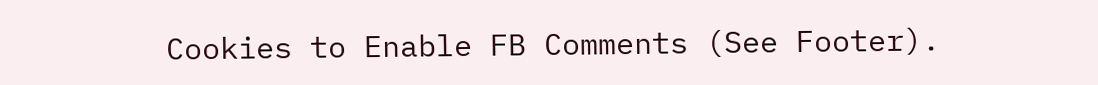Cookies to Enable FB Comments (See Footer).